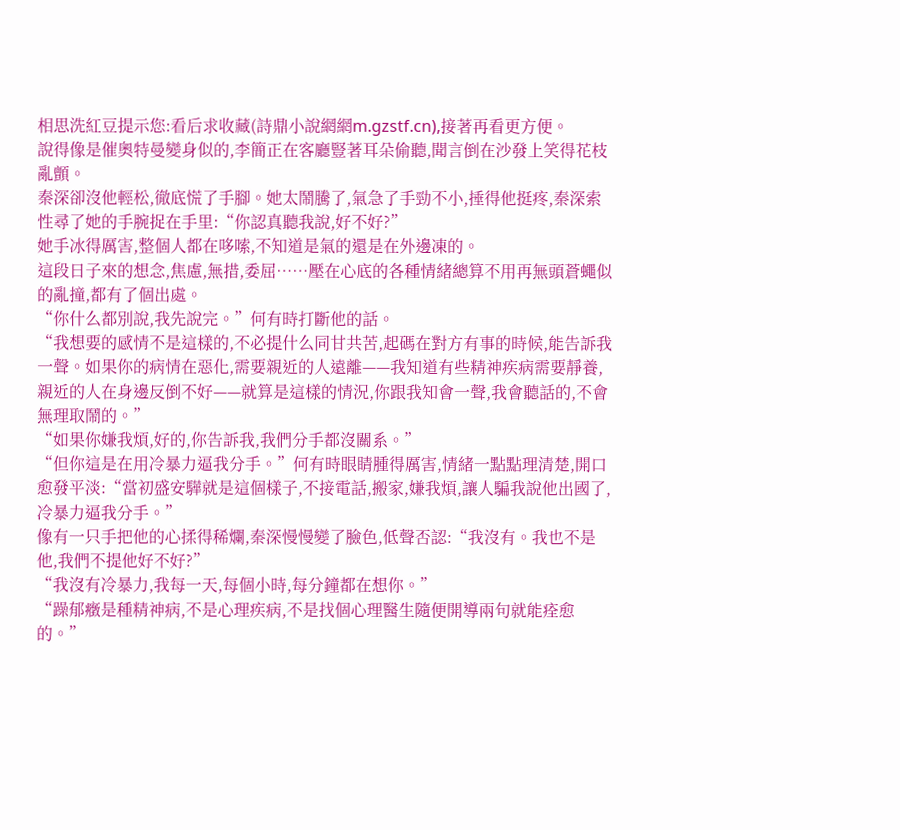相思洗紅豆提示您:看后求收藏(詩鼎小說網網m.gzstf.cn),接著再看更方便。
說得像是催奧特曼變身似的,李簡正在客廳豎著耳朵偷聽,聞言倒在沙發上笑得花枝亂顫。
秦深卻沒他輕松,徹底慌了手腳。她太鬧騰了,氣急了手勁不小,捶得他挺疼,秦深索性尋了她的手腕捉在手里:“你認真聽我說,好不好?”
她手冰得厲害,整個人都在哆嗦,不知道是氣的還是在外邊凍的。
這段日子來的想念,焦慮,無措,委屈……壓在心底的各種情緒總算不用再無頭蒼蠅似的亂撞,都有了個出處。
“你什么都別說,我先說完。”何有時打斷他的話。
“我想要的感情不是這樣的,不必提什么同甘共苦,起碼在對方有事的時候,能告訴我一聲。如果你的病情在惡化,需要親近的人遠離——我知道有些精神疾病需要靜養,親近的人在身邊反倒不好——就算是這樣的情況,你跟我知會一聲,我會聽話的,不會無理取鬧的。”
“如果你嫌我煩,好的,你告訴我,我們分手都沒關系。”
“但你這是在用冷暴力逼我分手。”何有時眼睛腫得厲害,情緒一點點理清楚,開口愈發平淡:“當初盛安驊就是這個樣子,不接電話,搬家,嫌我煩,讓人騙我說他出國了,冷暴力逼我分手。”
像有一只手把他的心揉得稀爛,秦深慢慢變了臉色,低聲否認:“我沒有。我也不是他,我們不提他好不好?”
“我沒有冷暴力,我每一天,每個小時,每分鐘都在想你。”
“躁郁癥是種精神病,不是心理疾病,不是找個心理醫生隨便開導兩句就能痊愈的。”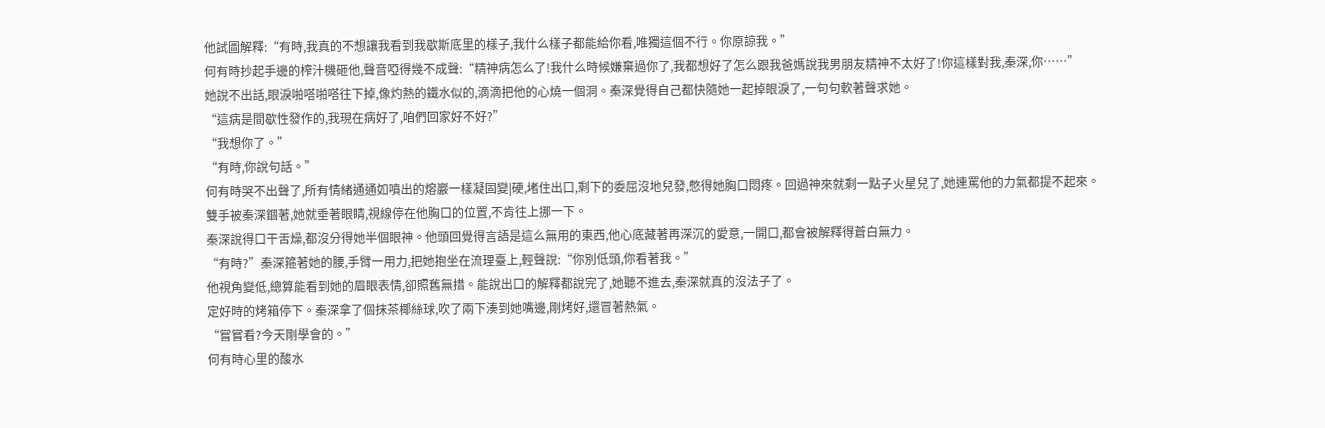他試圖解釋:“有時,我真的不想讓我看到我歇斯底里的樣子,我什么樣子都能給你看,唯獨這個不行。你原諒我。”
何有時抄起手邊的榨汁機砸他,聲音啞得幾不成聲:“精神病怎么了!我什么時候嫌棄過你了,我都想好了怎么跟我爸媽說我男朋友精神不太好了!你這樣對我,秦深,你……”
她說不出話,眼淚啪嗒啪嗒往下掉,像灼熱的鐵水似的,滴滴把他的心燒一個洞。秦深覺得自己都快隨她一起掉眼淚了,一句句軟著聲求她。
“這病是間歇性發作的,我現在病好了,咱們回家好不好?”
“我想你了。”
“有時,你說句話。”
何有時哭不出聲了,所有情緒通通如噴出的熔巖一樣凝固變|硬,堵住出口,剩下的委屈沒地兒發,憋得她胸口悶疼。回過神來就剩一點子火星兒了,她連罵他的力氣都提不起來。
雙手被秦深錮著,她就垂著眼睛,視線停在他胸口的位置,不肯往上挪一下。
秦深說得口干舌燥,都沒分得她半個眼神。他頭回覺得言語是這么無用的東西,他心底藏著再深沉的愛意,一開口,都會被解釋得蒼白無力。
“有時?”秦深箍著她的腰,手臂一用力,把她抱坐在流理臺上,輕聲說:“你別低頭,你看著我。”
他視角變低,總算能看到她的眉眼表情,卻照舊無措。能說出口的解釋都說完了,她聽不進去,秦深就真的沒法子了。
定好時的烤箱停下。秦深拿了個抹茶椰絲球,吹了兩下湊到她嘴邊,剛烤好,還冒著熱氣。
“嘗嘗看?今天剛學會的。”
何有時心里的酸水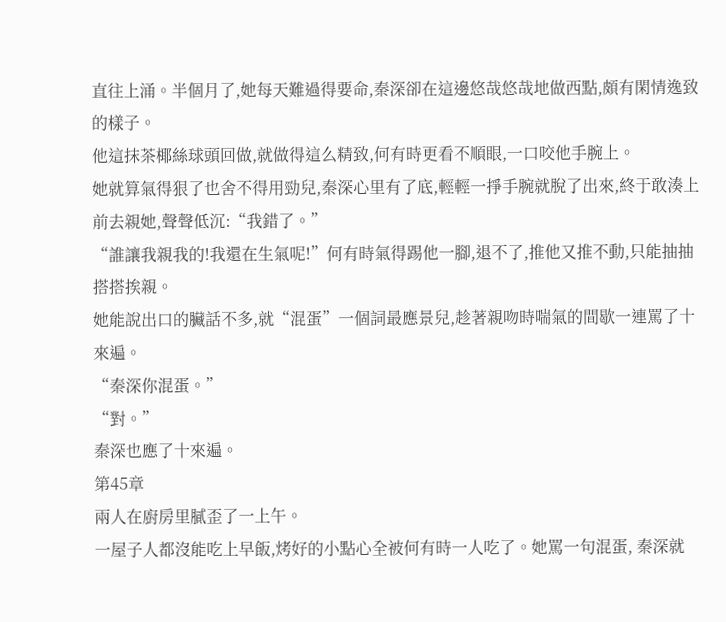直往上涌。半個月了,她每天難過得要命,秦深卻在這邊悠哉悠哉地做西點,頗有閑情逸致的樣子。
他這抹茶椰絲球頭回做,就做得這么精致,何有時更看不順眼,一口咬他手腕上。
她就算氣得狠了也舍不得用勁兒,秦深心里有了底,輕輕一掙手腕就脫了出來,終于敢湊上前去親她,聲聲低沉:“我錯了。”
“誰讓我親我的!我還在生氣呢!”何有時氣得踢他一腳,退不了,推他又推不動,只能抽抽搭搭挨親。
她能說出口的臟話不多,就“混蛋”一個詞最應景兒,趁著親吻時喘氣的間歇一連罵了十來遍。
“秦深你混蛋。”
“對。”
秦深也應了十來遍。
第45章
兩人在廚房里膩歪了一上午。
一屋子人都沒能吃上早飯,烤好的小點心全被何有時一人吃了。她罵一句混蛋, 秦深就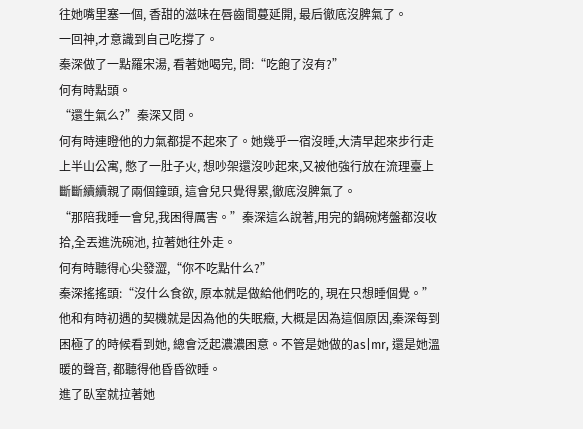往她嘴里塞一個, 香甜的滋味在唇齒間蔓延開, 最后徹底沒脾氣了。
一回神,才意識到自己吃撐了。
秦深做了一點羅宋湯, 看著她喝完, 問:“吃飽了沒有?”
何有時點頭。
“還生氣么?”秦深又問。
何有時連瞪他的力氣都提不起來了。她幾乎一宿沒睡,大清早起來步行走上半山公寓, 憋了一肚子火, 想吵架還沒吵起來,又被他強行放在流理臺上斷斷續續親了兩個鐘頭, 這會兒只覺得累,徹底沒脾氣了。
“那陪我睡一會兒,我困得厲害。”秦深這么說著,用完的鍋碗烤盤都沒收拾,全丟進洗碗池, 拉著她往外走。
何有時聽得心尖發澀,“你不吃點什么?”
秦深搖搖頭:“沒什么食欲, 原本就是做給他們吃的, 現在只想睡個覺。”
他和有時初遇的契機就是因為他的失眠癥, 大概是因為這個原因,秦深每到困極了的時候看到她, 總會泛起濃濃困意。不管是她做的as|mr, 還是她溫暖的聲音, 都聽得他昏昏欲睡。
進了臥室就拉著她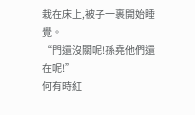栽在床上,被子一裹開始睡覺。
“門還沒關呢!孫堯他們還在呢!”
何有時紅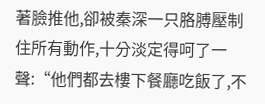著臉推他,卻被秦深一只胳膊壓制住所有動作,十分淡定得呵了一聲:“他們都去樓下餐廳吃飯了,不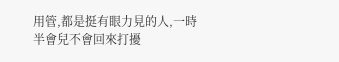用管,都是挺有眼力見的人,一時半會兒不會回來打擾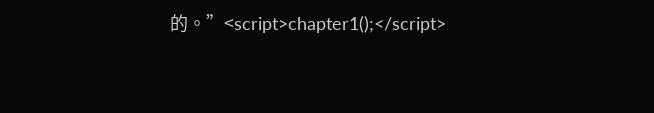的。”<script>chapter1();</script>